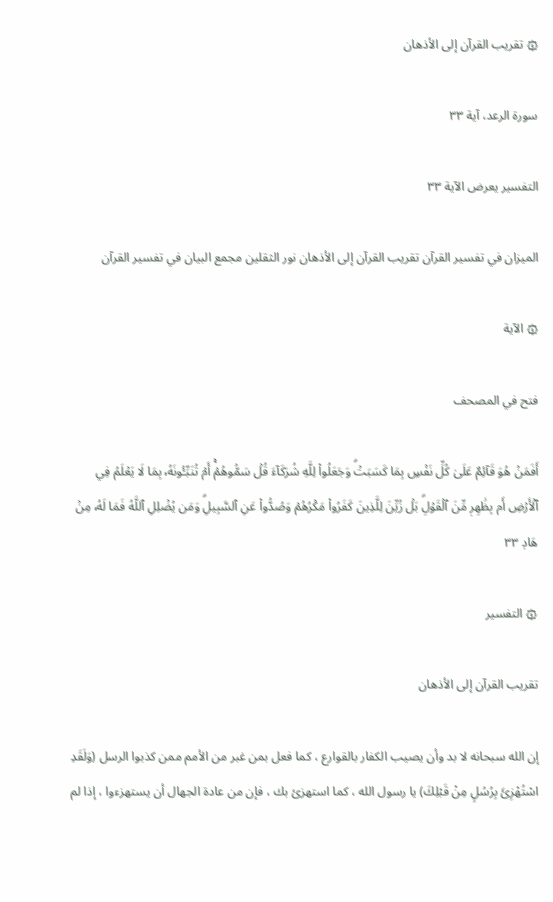۞ تقريب القرآن إلى الأذهان

سورة الرعد، آية ٣٣

التفسير يعرض الآية ٣٣

الميزان في تفسير القرآن تقريب القرآن إلى الأذهان نور الثقلين مجمع البيان في تفسير القرآن

۞ الآية

فتح في المصحف

أَفَمَنۡ هُوَ قَآئِمٌ عَلَىٰ كُلِّ نَفۡسِۭ بِمَا كَسَبَتۡۗ وَجَعَلُواْ لِلَّهِ شُرَكَآءَ قُلۡ سَمُّوهُمۡۚ أَمۡ تُنَبِّـُٔونَهُۥ بِمَا لَا يَعۡلَمُ فِي ٱلۡأَرۡضِ أَم بِظَٰهِرٖ مِّنَ ٱلۡقَوۡلِۗ بَلۡ زُيِّنَ لِلَّذِينَ كَفَرُواْ مَكۡرُهُمۡ وَصُدُّواْ عَنِ ٱلسَّبِيلِۗ وَمَن يُضۡلِلِ ٱللَّهُ فَمَا لَهُۥ مِنۡ هَادٖ ٣٣

۞ التفسير

تقريب القرآن إلى الأذهان

إن الله سبحانه لا بد وأن يصيب الكفار بالقوارع ، كما فعل بمن غبر من الأمم ممن كذبوا الرسل (وَلَقَدِ اسْتُهْزِئَ بِرُسُلٍ مِنْ قَبْلِكَ) يا رسول الله ، كما استهزئ بك ، فإن من عادة الجهال أن يستهزءوا ، إذا لم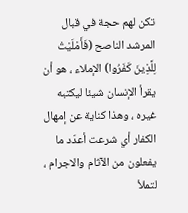تكن لهم حجة في قبال المرشد الناصح (فَأَمْلَيْتُ لِلَّذِينَ كَفَرُوا) الإملاء ، هو أن يقرأ الإنسان شيئا ليكتبه غيره ، وهذا كناية عن إمهال الكفار أي شرعت أعدّد ما يفعلون من الآثام والاجرام ، لتملأ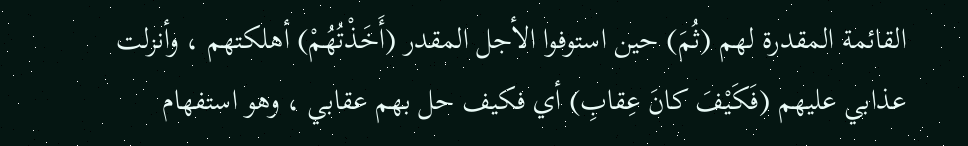القائمة المقدرة لهم (ثُمَ) حين استوفوا الأجل المقدر (أَخَذْتُهُمْ) أهلكتهم ، وأنزلت عذابي عليهم (فَكَيْفَ كانَ عِقابِ) أي فكيف حل بهم عقابي ، وهو استفهام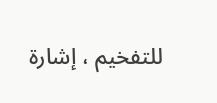للتفخيم ، إشارة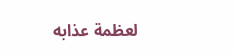لعظمة عذابه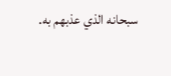سبحانه الذي عذبهم به.